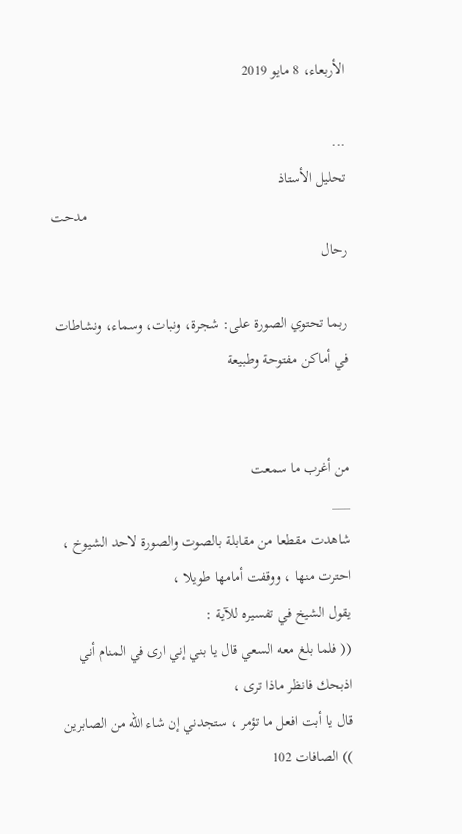الأربعاء، 8 مايو 2019

...
تحليل الأستاذ
                                                                     مدحت رحال

ربما تحتوي الصورة على: شجرة، ونبات، وسماء، ونشاطات في أماكن مفتوحة وطبيعة


من أغرب ما سمعت
___
شاهدت مقطعا من مقابلة بالصوت والصورة لاحد الشيوخ ،
احترت منها ، ووقفت أمامها طويلا ،
يقول الشيخ في تفسيره للآية :
(( فلما بلغ معه السعي قال يا بني إني ارى في المنام أني اذبحك فانظر ماذا ترى ،
قال يا أبت افعل ما تؤمر ، ستجدني إن شاء الله من الصابرين )) الصافات 102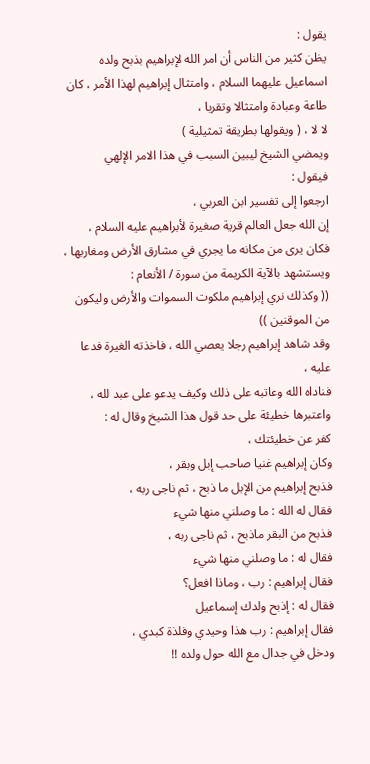يقول :
يظن كثير من الناس أن امر الله لإبراهيم بذبح ولده اسماعيل عليهما السلام ، وامتثال إبراهيم لهذا الأمر ، كان طاعة وعبادة وامتثالا وتقربا ،
لا لا ، ( ويقولها بطريقة تمثيلية )
ويمضي الشيخ ليبين السبب في هذا الامر الإلهي
فيقول :
ارجعوا إلى تفسير ابن العربي ،
إن الله جعل العالم قرية صغيرة لأبراهيم عليه السلام ،
فكان يرى من مكانه ما يجري في مشارق الأرض ومغاربها ،
ويستشهد بالآية الكريمة من سورة / الأنعام :
(( وكذلك نري إبراهيم ملكوت السموات والأرض وليكون من الموقنين ))
وقد شاهد إبراهيم رجلا يعصي الله ، فاخذته الغيرة فدعا عليه ،
فناداه الله وعاتبه على ذلك وكيف يدعو على عبد لله ،
واعتبرها خطيئة على حد قول هذا الشيخ وقال له :
كفر عن خطيئتك ،
وكان إبراهيم غنيا صاحب إبل وبقر ،
فذبح إبراهيم من الإبل ما ذبح ، ثم ناجى ربه ،
فقال له الله : ما وصلني منها شيء
فذبح من البقر ماذبح ، ثم ناجى ربه ،
فقال له : ما وصلني منها شيء
فقال إبراهيم : رب ، وماذا افعل؟
فقال له : إذبح ولدك إسماعيل
فقال إبراهيم : رب هذا وحيدي وفلذة كبدي ،
ودخل في جدال مع الله حول ولده !!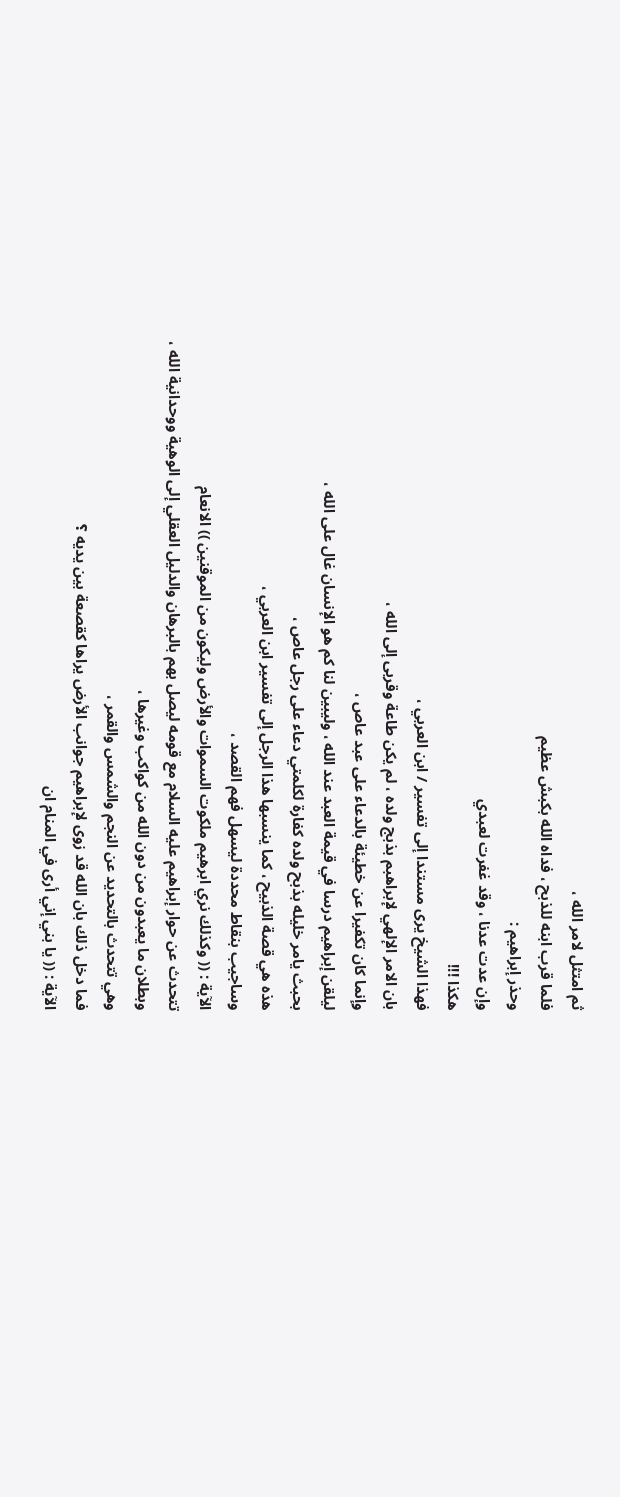ثم امتثل لامر الله ،
فلما قرب ابنه للذبح ، فداه الله بكبش عظيم
وحذر إبراهيم :
وإن عدت عدنا ، وقد غفرت لعبدي
هكذا !!!
فهذا الشيخ يرى مستندا إلى تفسير / ابن العربي ،
بان الامر الإلهي لإبراهبم بذبج ولده ، لم يكن طاعة وقربى إلى الله ،
وإنما كان تكفيرا عن خطيئة بالدعاء على عبد عاص ،
ليلقن إبراهيم درسا في قيمة العبد عند الله ، وليبين لنا كم هو الإنسان غال على الله ،
بحبث يامر خليله بذبح ولده كفارة لكلمتي دعاء على رجل عاص ،
هذه هي قصة الذبيح ، كما ينسبها هذا الرجل إلى تفسير ابن العربي ،
وساجيب بنقاط محددة ليسهل فهم القصد ،
الآية : (( وكذلك نري ابرهيم ملكوت السموات والأرض وليكون من الموقنين )) الانعام
تتحدث عن حوار إبراهيم عليه السلام مع قومه ليصل بهم بالبرهان والدليل العقلي إلى الوهية ووحدانية الله ،
وبطلان ما يعبدون من دون الله من كواكب وغيرها ،
وهي تتحدث بالتحديد عن النجم والشمس والقمر ،
فما دخل ذلك بان الله قد زوى لإبراهيم جوانب الأرض يراها كقصعة بين يديه ؟
الآية : (( يا بني إني أرى في المنام ان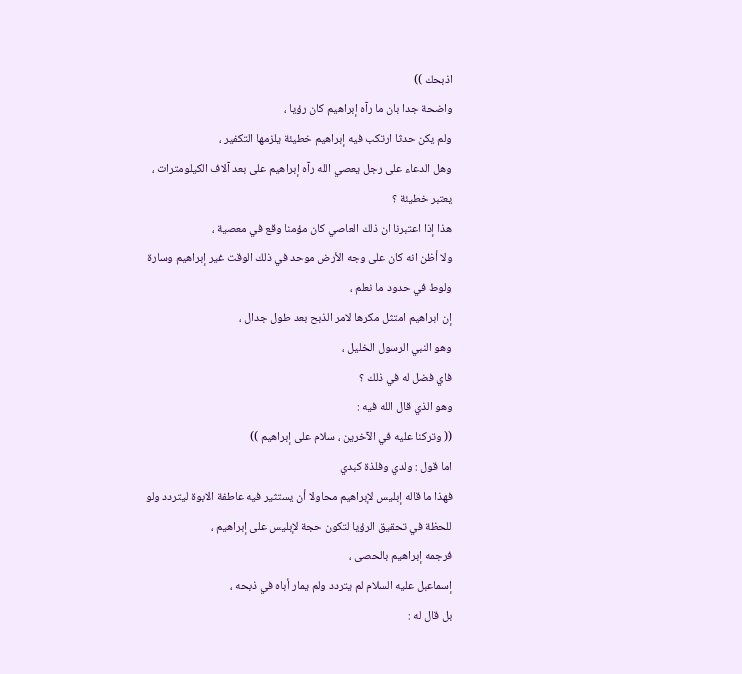اذبحك ))
واضحة جدا بان ما رآه إبراهيم كان رؤيا ،
ولم يكن حدثا ارتكب فيه إبراهيم خطيئة يلزمها التكفير ،
وهل الدعاء على رجل يعصي الله رآه إبراهيم على بعد آلاف الكيلومترات ، يعتبر خطيئة ؟
هذا إذا اعتبرنا ان ذلك العاصي كان مؤمنا وقع في معصية ،
ولا أظن انه كان على وجه الأرض موحد في ذلك الوقت غير إبراهيم وسارة ولوط في حدود ما نعلم ،
إن ابراهيم امتثل مكرها لامر الذبح بعد طول جدال ،
وهو النبي الرسول الخليل ،
فاي فضل له في ذلك ؟
وهو الذي قال الله فيه :
(( وتركنا عليه في الآخرين ، سلام على إبراهيم ))
اما قول : ولدي وفلذة كبدي
فهذا ما قاله إبليس لإبراهيم محاولا أن يستثير فيه عاطفة الابوة ليتردد ولو للحظة في تحقيق الرؤيا لتكون حجة لإبليس على إبراهيم ،
فرجمه إبراهيم بالحصى ،
إسماعبل عليه السلام لم يتردد ولم يمار أباه في ذبحه ،
بل قال له :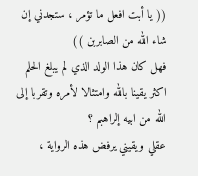(( يا أبت افعل ما تؤمر ، ستجدني إن شاء الله من الصابربن ))
فهل كان هذا الولد الذي لم يبلغ الحلم اكثر يقينا بالله وامتثالا لأمره وتقربا إلى الله من ابيه إلراهبم ؟
عقلي ويقيني يرفض هذه الرواية ،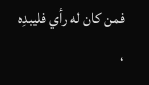فمن كان له رأي فليبدِه ،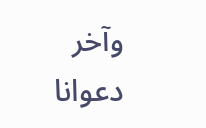وآخر دعوانا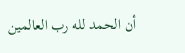أن الحمد لله رب العالمين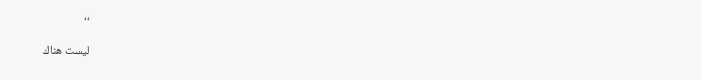،،

ليست هناك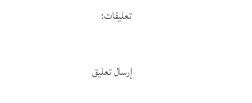تعليقات:

إرسال تعليق